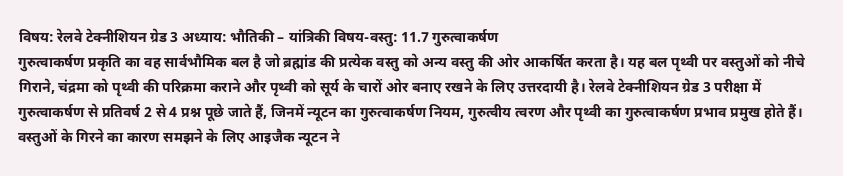विषय: रेलवे टेक्नीशियन ग्रेड 3 अध्याय: भौतिकी – यांत्रिकी विषय-वस्तु: 11.7 गुरुत्वाकर्षण
गुरुत्वाकर्षण प्रकृति का वह सार्वभौमिक बल है जो ब्रह्मांड की प्रत्येक वस्तु को अन्य वस्तु की ओर आकर्षित करता है। यह बल पृथ्वी पर वस्तुओं को नीचे गिराने, चंद्रमा को पृथ्वी की परिक्रमा कराने और पृथ्वी को सूर्य के चारों ओर बनाए रखने के लिए उत्तरदायी है। रेलवे टेक्नीशियन ग्रेड 3 परीक्षा में गुरुत्वाकर्षण से प्रतिवर्ष 2 से 4 प्रश्न पूछे जाते हैं, जिनमें न्यूटन का गुरुत्वाकर्षण नियम, गुरुत्वीय त्वरण और पृथ्वी का गुरुत्वाकर्षण प्रभाव प्रमुख होते हैं।
वस्तुओं के गिरने का कारण समझने के लिए आइजैक न्यूटन ने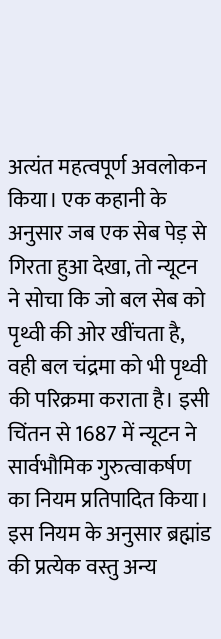अत्यंत महत्वपूर्ण अवलोकन किया। एक कहानी के अनुसार जब एक सेब पेड़ से गिरता हुआ देखा, तो न्यूटन ने सोचा कि जो बल सेब को पृथ्वी की ओर खींचता है, वही बल चंद्रमा को भी पृथ्वी की परिक्रमा कराता है। इसी चिंतन से 1687 में न्यूटन ने सार्वभौमिक गुरुत्वाकर्षण का नियम प्रतिपादित किया। इस नियम के अनुसार ब्रह्मांड की प्रत्येक वस्तु अन्य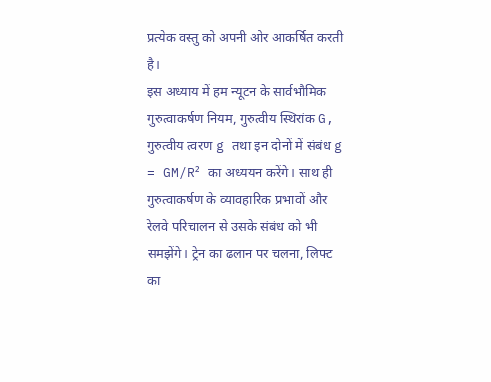प्रत्येक वस्तु को अपनी ओर आकर्षित करती है।
इस अध्याय में हम न्यूटन के सार्वभौमिक गुरुत्वाकर्षण नियम, गुरुत्वीय स्थिरांक G, गुरुत्वीय त्वरण g तथा इन दोनों में संबंध g = GM/R² का अध्ययन करेंगे। साथ ही गुरुत्वाकर्षण के व्यावहारिक प्रभावों और रेलवे परिचालन से उसके संबंध को भी समझेंगे। ट्रेन का ढलान पर चलना, लिफ्ट का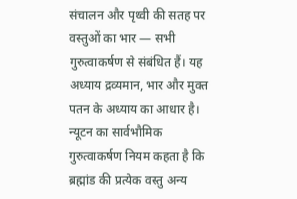संचालन और पृथ्वी की सतह पर वस्तुओं का भार — सभी गुरुत्वाकर्षण से संबंधित हैं। यह अध्याय द्रव्यमान, भार और मुक्त पतन के अध्याय का आधार है।
न्यूटन का सार्वभौमिक गुरुत्वाकर्षण नियम कहता है कि ब्रह्मांड की प्रत्येक वस्तु अन्य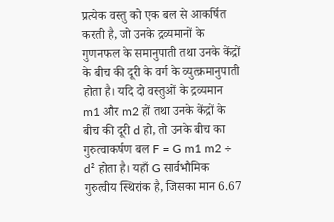प्रत्येक वस्तु को एक बल से आकर्षित करती है, जो उनके द्रव्यमानों के गुणनफल के समानुपाती तथा उनके केंद्रों के बीच की दूरी के वर्ग के व्युत्क्रमानुपाती होता है। यदि दो वस्तुओं के द्रव्यमान m1 और m2 हों तथा उनके केंद्रों के बीच की दूरी d हो, तो उनके बीच का गुरुत्वाकर्षण बल F = G m1 m2 ÷ d² होता है। यहाँ G सार्वभौमिक गुरुत्वीय स्थिरांक है, जिसका मान 6.67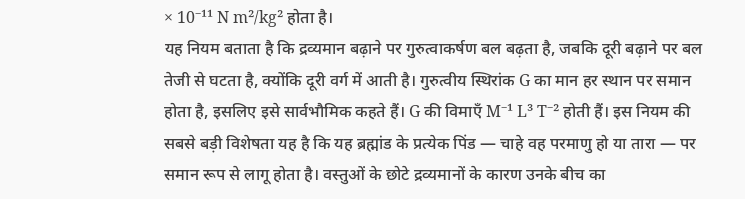× 10⁻¹¹ N m²/kg² होता है।
यह नियम बताता है कि द्रव्यमान बढ़ाने पर गुरुत्वाकर्षण बल बढ़ता है, जबकि दूरी बढ़ाने पर बल तेजी से घटता है, क्योंकि दूरी वर्ग में आती है। गुरुत्वीय स्थिरांक G का मान हर स्थान पर समान होता है, इसलिए इसे सार्वभौमिक कहते हैं। G की विमाएँ M⁻¹ L³ T⁻² होती हैं। इस नियम की सबसे बड़ी विशेषता यह है कि यह ब्रह्मांड के प्रत्येक पिंड — चाहे वह परमाणु हो या तारा — पर समान रूप से लागू होता है। वस्तुओं के छोटे द्रव्यमानों के कारण उनके बीच का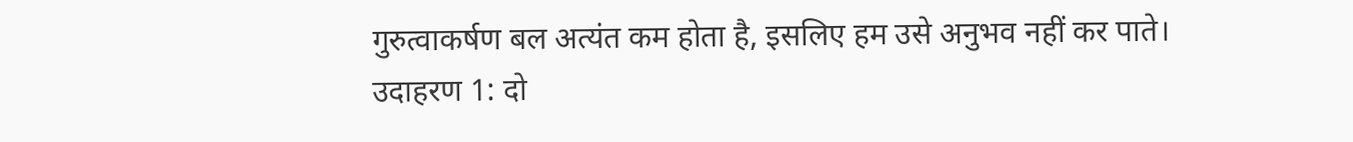गुरुत्वाकर्षण बल अत्यंत कम होता है, इसलिए हम उसे अनुभव नहीं कर पाते।
उदाहरण 1: दो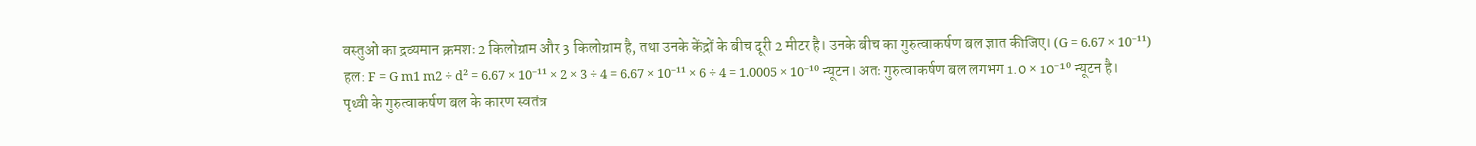वस्तुओं का द्रव्यमान क्रमशः 2 किलोग्राम और 3 किलोग्राम है, तथा उनके केंद्रों के बीच दूरी 2 मीटर है। उनके बीच का गुरुत्वाकर्षण बल ज्ञात कीजिए। (G = 6.67 × 10⁻¹¹)
हल: F = G m1 m2 ÷ d² = 6.67 × 10⁻¹¹ × 2 × 3 ÷ 4 = 6.67 × 10⁻¹¹ × 6 ÷ 4 = 1.0005 × 10⁻¹⁰ न्यूटन। अतः गुरुत्वाकर्षण बल लगभग 1.0 × 10⁻¹⁰ न्यूटन है।
पृथ्वी के गुरुत्वाकर्षण बल के कारण स्वतंत्र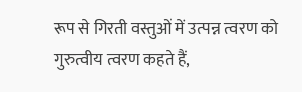रूप से गिरती वस्तुओं में उत्पन्न त्वरण को गुरुत्वीय त्वरण कहते हैं,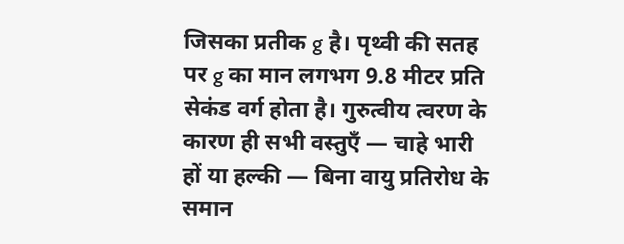जिसका प्रतीक g है। पृथ्वी की सतह पर g का मान लगभग 9.8 मीटर प्रति सेकंड वर्ग होता है। गुरुत्वीय त्वरण के कारण ही सभी वस्तुएँ — चाहे भारी हों या हल्की — बिना वायु प्रतिरोध के समान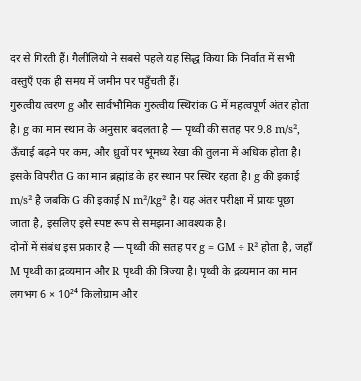दर से गिरती हैं। गैलीलियो ने सबसे पहले यह सिद्ध किया कि निर्वात में सभी वस्तुएँ एक ही समय में जमीन पर पहुँचती हैं।
गुरुत्वीय त्वरण g और सार्वभौमिक गुरुत्वीय स्थिरांक G में महत्वपूर्ण अंतर होता है। g का मान स्थान के अनुसार बदलता है — पृथ्वी की सतह पर 9.8 m/s², ऊँचाई बढ़ने पर कम, और ध्रुवों पर भूमध्य रेखा की तुलना में अधिक होता है। इसके विपरीत G का मान ब्रह्मांड के हर स्थान पर स्थिर रहता है। g की इकाई m/s² है जबकि G की इकाई N m²/kg² है। यह अंतर परीक्षा में प्रायः पूछा जाता है, इसलिए इसे स्पष्ट रूप से समझना आवश्यक है।
दोनों में संबंध इस प्रकार है — पृथ्वी की सतह पर g = GM ÷ R² होता है, जहाँ M पृथ्वी का द्रव्यमान और R पृथ्वी की त्रिज्या है। पृथ्वी के द्रव्यमान का मान लगभग 6 × 10²⁴ किलोग्राम और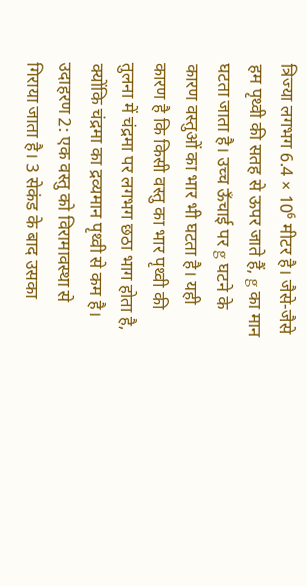त्रिज्या लगभग 6.4 × 10⁶ मीटर है। जैसे-जैसे हम पृथ्वी की सतह से ऊपर जाते हैं, g का मान घटता जाता है। उच्च ऊँचाई पर g घटने के कारण वस्तुओं का भार भी घटता है। यही कारण है कि किसी वस्तु का भार पृथ्वी की तुलना में चंद्रमा पर लगभग छठा भाग होता है, क्योंकि चंद्रमा का द्रव्यमान पृथ्वी से कम है।
उदाहरण 2: एक वस्तु को विरामावस्था से गिराया जाता है। 3 सेकंड के बाद उसका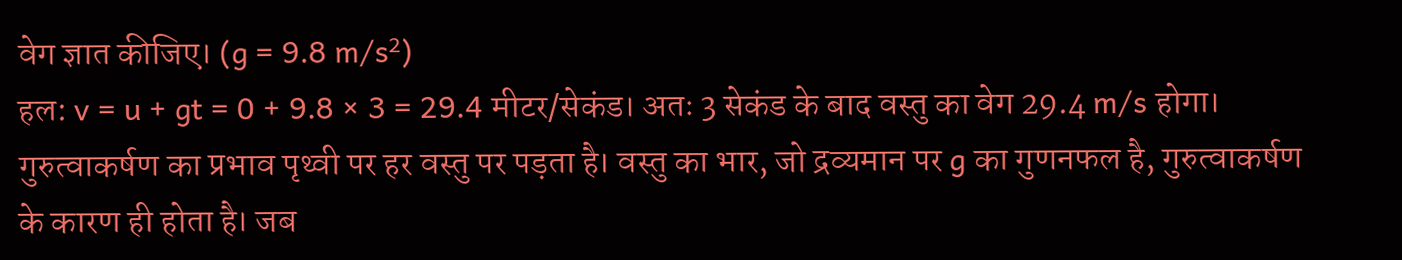वेग ज्ञात कीजिए। (g = 9.8 m/s²)
हल: v = u + gt = 0 + 9.8 × 3 = 29.4 मीटर/सेकंड। अतः 3 सेकंड के बाद वस्तु का वेग 29.4 m/s होगा।
गुरुत्वाकर्षण का प्रभाव पृथ्वी पर हर वस्तु पर पड़ता है। वस्तु का भार, जो द्रव्यमान पर g का गुणनफल है, गुरुत्वाकर्षण के कारण ही होता है। जब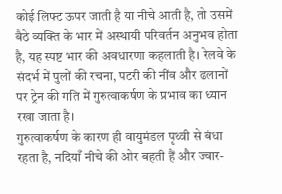कोई लिफ्ट ऊपर जाती है या नीचे आती है, तो उसमें बैठे व्यक्ति के भार में अस्थायी परिवर्तन अनुभव होता है, यह स्पष्ट भार की अवधारणा कहलाती है। रेलवे के संदर्भ में पुलों की रचना, पटरी की नींव और ढलानों पर ट्रेन की गति में गुरुत्वाकर्षण के प्रभाव का ध्यान रखा जाता है।
गुरुत्वाकर्षण के कारण ही वायुमंडल पृथ्वी से बंधा रहता है, नदियाँ नीचे की ओर बहती हैं और ज्वार-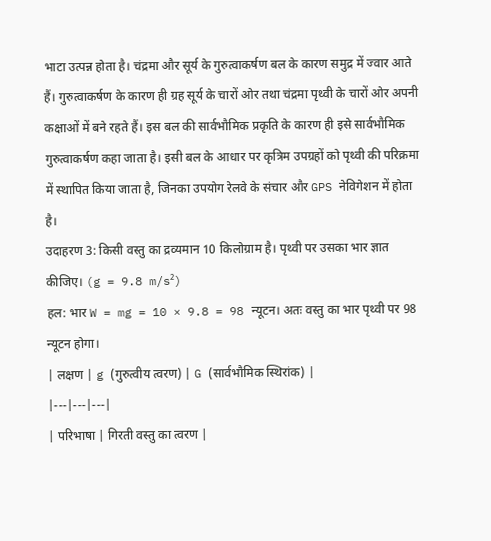भाटा उत्पन्न होता है। चंद्रमा और सूर्य के गुरुत्वाकर्षण बल के कारण समुद्र में ज्वार आते हैं। गुरुत्वाकर्षण के कारण ही ग्रह सूर्य के चारों ओर तथा चंद्रमा पृथ्वी के चारों ओर अपनी कक्षाओं में बने रहते हैं। इस बल की सार्वभौमिक प्रकृति के कारण ही इसे सार्वभौमिक गुरुत्वाकर्षण कहा जाता है। इसी बल के आधार पर कृत्रिम उपग्रहों को पृथ्वी की परिक्रमा में स्थापित किया जाता है, जिनका उपयोग रेलवे के संचार और GPS नेविगेशन में होता है।
उदाहरण 3: किसी वस्तु का द्रव्यमान 10 किलोग्राम है। पृथ्वी पर उसका भार ज्ञात कीजिए। (g = 9.8 m/s²)
हल: भार W = mg = 10 × 9.8 = 98 न्यूटन। अतः वस्तु का भार पृथ्वी पर 98 न्यूटन होगा।
| लक्षण | g (गुरुत्वीय त्वरण) | G (सार्वभौमिक स्थिरांक) |
|---|---|---|
| परिभाषा | गिरती वस्तु का त्वरण |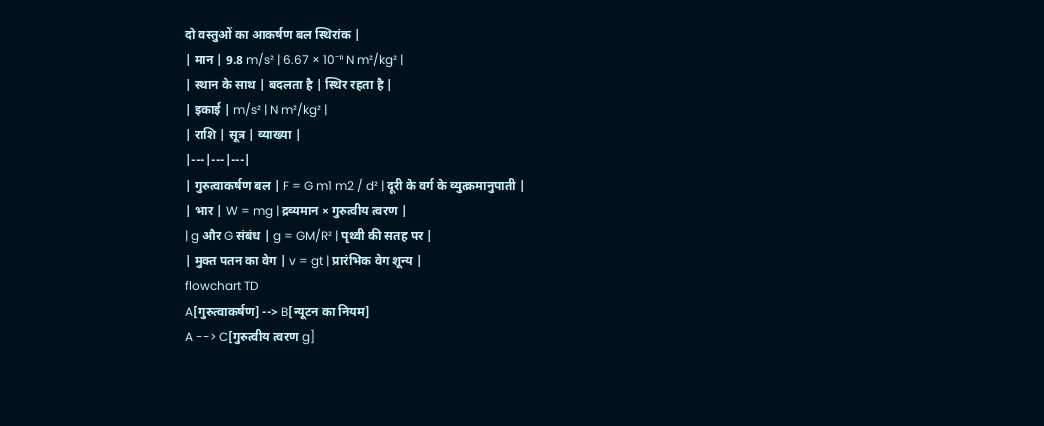दो वस्तुओं का आकर्षण बल स्थिरांक |
| मान | 9.8 m/s² | 6.67 × 10⁻¹¹ N m²/kg² |
| स्थान के साथ | बदलता है | स्थिर रहता है |
| इकाई | m/s² | N m²/kg² |
| राशि | सूत्र | व्याख्या |
|---|---|---|
| गुरुत्वाकर्षण बल | F = G m1 m2 / d² | दूरी के वर्ग के व्युत्क्रमानुपाती |
| भार | W = mg | द्रव्यमान × गुरुत्वीय त्वरण |
| g और G संबंध | g = GM/R² | पृथ्वी की सतह पर |
| मुक्त पतन का वेग | v = gt | प्रारंभिक वेग शून्य |
flowchart TD
A[गुरुत्वाकर्षण] --> B[न्यूटन का नियम]
A --> C[गुरुत्वीय त्वरण g]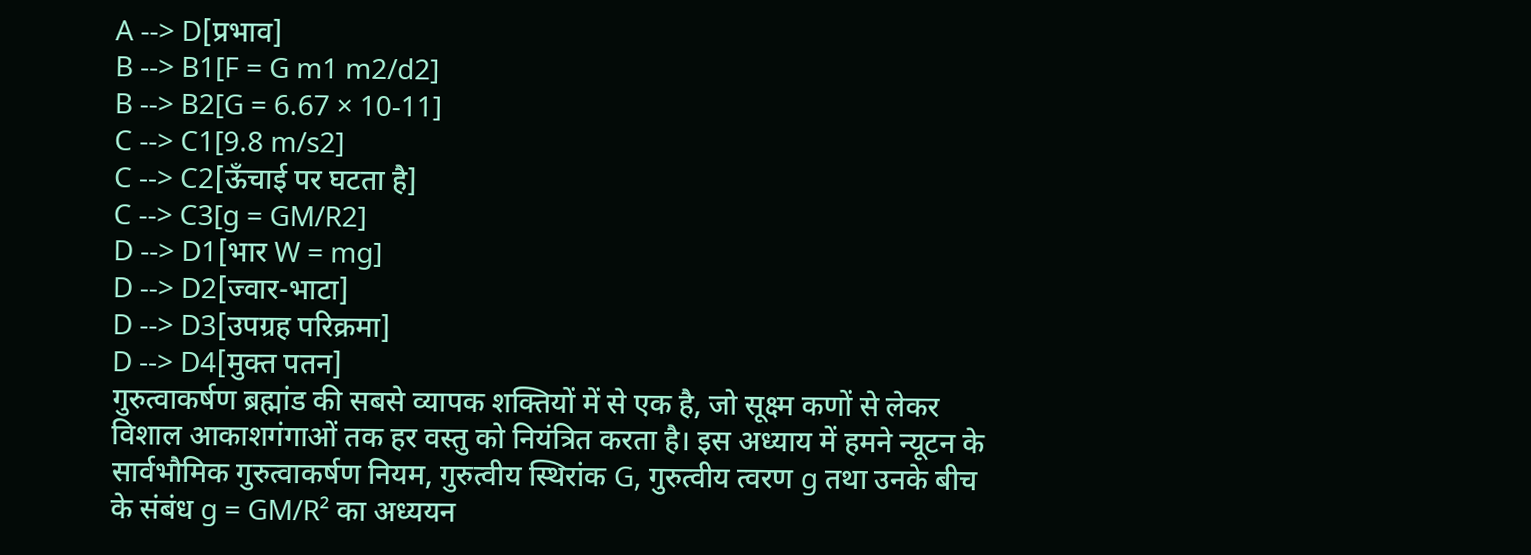A --> D[प्रभाव]
B --> B1[F = G m1 m2/d2]
B --> B2[G = 6.67 × 10-11]
C --> C1[9.8 m/s2]
C --> C2[ऊँचाई पर घटता है]
C --> C3[g = GM/R2]
D --> D1[भार W = mg]
D --> D2[ज्वार-भाटा]
D --> D3[उपग्रह परिक्रमा]
D --> D4[मुक्त पतन]
गुरुत्वाकर्षण ब्रह्मांड की सबसे व्यापक शक्तियों में से एक है, जो सूक्ष्म कणों से लेकर विशाल आकाशगंगाओं तक हर वस्तु को नियंत्रित करता है। इस अध्याय में हमने न्यूटन के सार्वभौमिक गुरुत्वाकर्षण नियम, गुरुत्वीय स्थिरांक G, गुरुत्वीय त्वरण g तथा उनके बीच के संबंध g = GM/R² का अध्ययन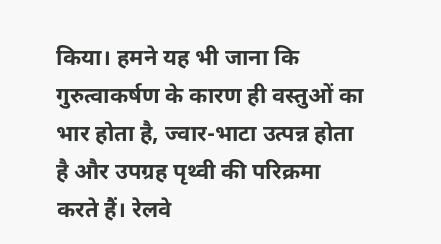किया। हमने यह भी जाना कि गुरुत्वाकर्षण के कारण ही वस्तुओं का भार होता है, ज्वार-भाटा उत्पन्न होता है और उपग्रह पृथ्वी की परिक्रमा करते हैं। रेलवे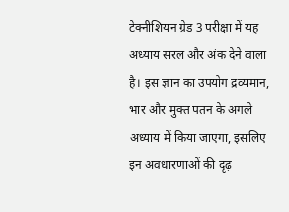टेक्नीशियन ग्रेड 3 परीक्षा में यह अध्याय सरल और अंक देने वाला है। इस ज्ञान का उपयोग द्रव्यमान, भार और मुक्त पतन के अगले अध्याय में किया जाएगा, इसलिए इन अवधारणाओं की दृढ़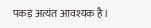पकड़ अत्यंत आवश्यक है।